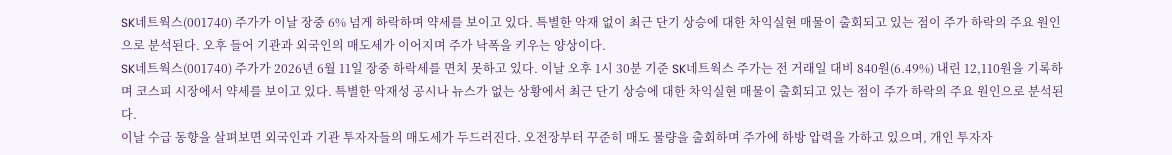SK네트웍스(001740) 주가가 이날 장중 6% 넘게 하락하며 약세를 보이고 있다. 특별한 악재 없이 최근 단기 상승에 대한 차익실현 매물이 출회되고 있는 점이 주가 하락의 주요 원인으로 분석된다. 오후 들어 기관과 외국인의 매도세가 이어지며 주가 낙폭을 키우는 양상이다.
SK네트웍스(001740) 주가가 2026년 6월 11일 장중 하락세를 면치 못하고 있다. 이날 오후 1시 30분 기준 SK네트웍스 주가는 전 거래일 대비 840원(6.49%) 내린 12,110원을 기록하며 코스피 시장에서 약세를 보이고 있다. 특별한 악재성 공시나 뉴스가 없는 상황에서 최근 단기 상승에 대한 차익실현 매물이 출회되고 있는 점이 주가 하락의 주요 원인으로 분석된다.
이날 수급 동향을 살펴보면 외국인과 기관 투자자들의 매도세가 두드러진다. 오전장부터 꾸준히 매도 물량을 출회하며 주가에 하방 압력을 가하고 있으며, 개인 투자자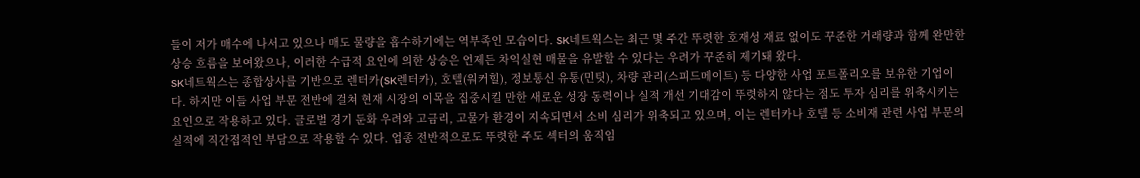들이 저가 매수에 나서고 있으나 매도 물량을 흡수하기에는 역부족인 모습이다. SK네트웍스는 최근 몇 주간 뚜렷한 호재성 재료 없이도 꾸준한 거래량과 함께 완만한 상승 흐름을 보여왔으나, 이러한 수급적 요인에 의한 상승은 언제든 차익실현 매물을 유발할 수 있다는 우려가 꾸준히 제기돼 왔다.
SK네트웍스는 종합상사를 기반으로 렌터카(SK렌터카), 호텔(워커힐), 정보통신 유통(민팃), 차량 관리(스피드메이트) 등 다양한 사업 포트폴리오를 보유한 기업이다. 하지만 이들 사업 부문 전반에 걸쳐 현재 시장의 이목을 집중시킬 만한 새로운 성장 동력이나 실적 개선 기대감이 뚜렷하지 않다는 점도 투자 심리를 위축시키는 요인으로 작용하고 있다. 글로벌 경기 둔화 우려와 고금리, 고물가 환경이 지속되면서 소비 심리가 위축되고 있으며, 이는 렌터카나 호텔 등 소비재 관련 사업 부문의 실적에 직간접적인 부담으로 작용할 수 있다. 업종 전반적으로도 뚜렷한 주도 섹터의 움직임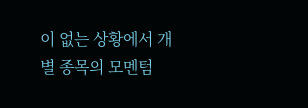이 없는 상황에서 개별 종목의 모멘텀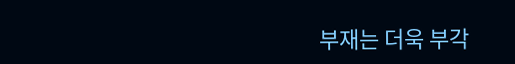부재는 더욱 부각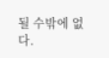될 수밖에 없다.